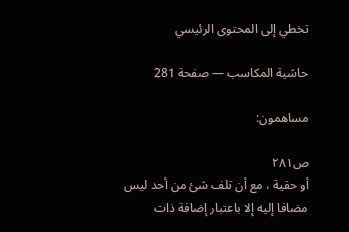تخطي إلى المحتوى الرئيسي

حاشية المكاسب — صفحة 281

مساهمون:

ص٢٨١
أو حقية ، مع أن تلف شئ من أحد ليس مضافا إليه إلا باعتبار إضافة ذات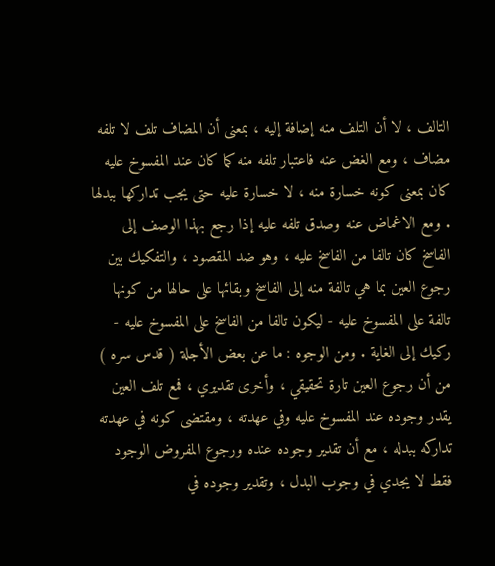التالف ، لا أن التلف منه إضافة إليه ، بمعنى أن المضاف تلف لا تلفه مضاف ، ومع الغض عنه فاعتبار تلفه منه كما كان عند المفسوخ عليه كان بمعنى كونه خسارة منه ، لا خسارة عليه حتى يجب تداركها ببدلها . ومع الاغماض عنه وصدق تلفه عليه إذا رجع بهذا الوصف إلى الفاسخ كان تالفا من الفاسخ عليه ، وهو ضد المقصود ، والتفكيك بين رجوع العين بما هي تالفة منه إلى الفاسخ وبقائها على حالها من كونها تالفة على المفسوخ عليه - ليكون تالفا من الفاسخ على المفسوخ عليه - ركيك إلى الغاية . ومن الوجوه : ما عن بعض الأجلة ( قدس سره ) من أن رجوع العين تارة تحقيقي ، وأخرى تقديري ، فمع تلف العين يقدر وجوده عند المفسوخ عليه وفي عهدته ، ومقتضى كونه في عهدته تداركه ببدله ، مع أن تقدير وجوده عنده ورجوع المفروض الوجود فقط لا يجدي في وجوب البدل ، وتقدير وجوده في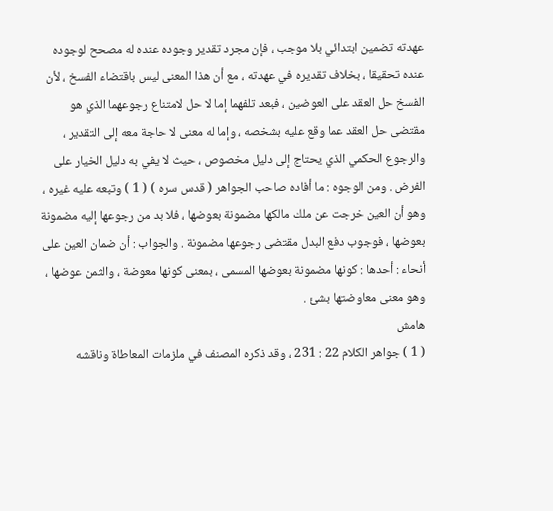عهدته تضمين ابتدائي بلا موجب ، فإن مجرد تقدير وجوده عنده له مصحح لوجوده عنده تحقيقا ، بخلاف تقديره في عهدته ، مع أن هذا المعنى ليس باقتضاء الفسخ ، لأن الفسخ حل العقد على العوضين ، فبعد تلفهما إما لا حل لامتناع رجوعهما الذي هو مقتضى حل العقد عما وقع عليه بشخصه ، وإما له معنى لا حاجة معه إلى التقدير ، والرجوع الحكمي الذي يحتاج إلى دليل مخصوص ، حيث لا يفي به دليل الخيار على الفرض . ومن الوجوه : ما أفاده صاحب الجواهر ( قدس سره ) ( 1 ) وتبعه عليه غيره ، وهو أن العين خرجت عن ملك مالكها مضمونة بعوضها ، فلا بد من رجوعها إليه مضمونة بعوضها ، فوجوب دفع البدل مقتضى رجوعها مضمونة . والجواب : أن ضمان العين على أنحاء : أحدها : كونها مضمونة بعوضها المسمى ، بمعنى كونها معوضة ، والثمن عوضها ، وهو معنى معاوضتها بشئ .
هامش
( 1 ) جواهر الكلام 22 : 231 ، وقد ذكره المصنف في ملزمات المعاطاة وناقشه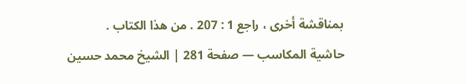بمناقشة أخرى ، راجع 1 : 207 . من هذا الكتاب .
حاشية المكاسب — صفحة 281 | الشيخ محمد حسين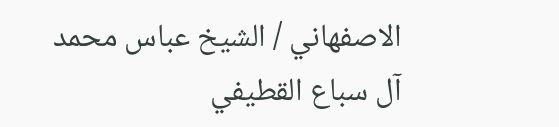الاصفهاني / الشيخ عباس محمد آل سباع القطيفي